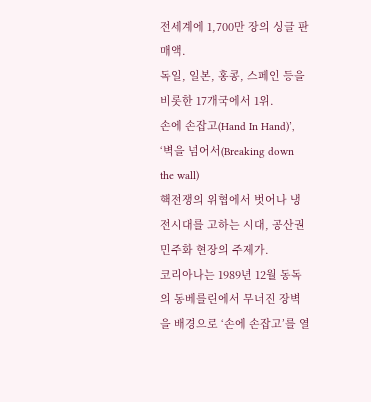전세계에 1,700만 장의 싱글 판매액.
독일, 일본, 홍콩, 스페인 등을 비롯한 17개국에서 1위.
손에 손잡고(Hand In Hand)’, ‘벽을 넘어서(Breaking down the wall)
핵전쟁의 위협에서 벗어나 냉전시대를 고하는 시대, 공산권 민주화 현장의 주제가.
코리아나는 1989년 12월 동독의 동베를린에서 무너진 장벽을 배경으로 ‘손에 손잡고’를 열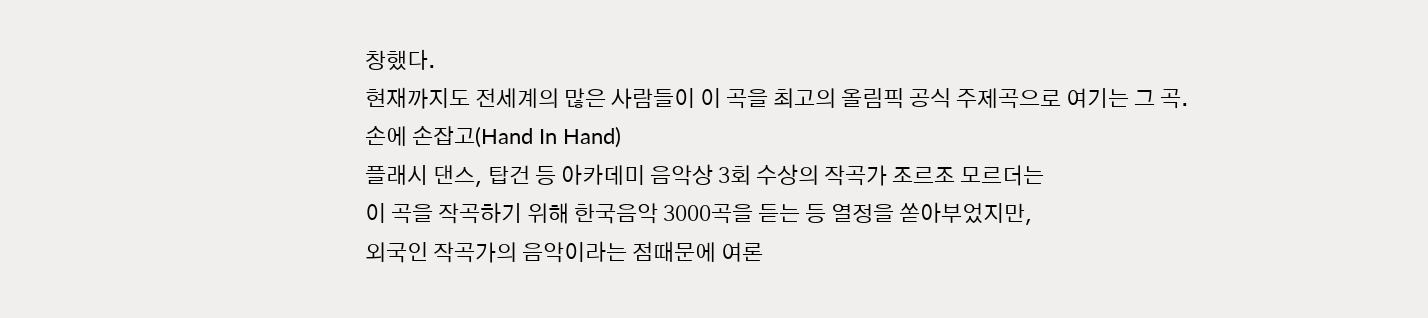창했다.
현재까지도 전세계의 많은 사람들이 이 곡을 최고의 올림픽 공식 주제곡으로 여기는 그 곡.
손에 손잡고(Hand In Hand)
플래시 댄스, 탑건 등 아카데미 음악상 3회 수상의 작곡가 조르조 모르더는
이 곡을 작곡하기 위해 한국음악 3000곡을 듣는 등 열정을 쏟아부었지만,
외국인 작곡가의 음악이라는 점때문에 여론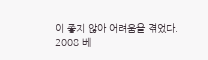이 좋지 않아 어려움을 겪었다.
2008 베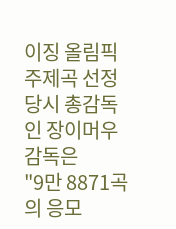이징 올림픽 주제곡 선정 당시 총감독인 장이머우 감독은
"9만 8871곡의 응모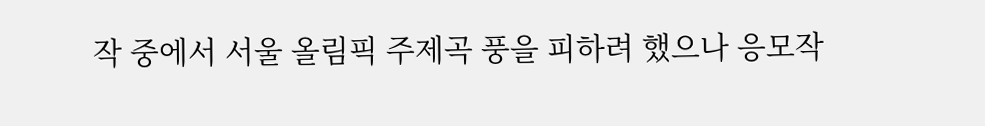작 중에서 서울 올림픽 주제곡 풍을 피하려 했으나 응모작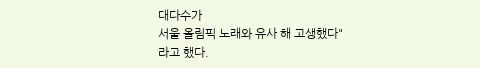대다수가
서울 올림픽 노래와 유사 해 고생했다" 라고 했다.